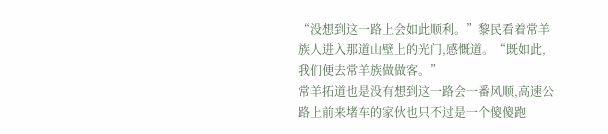“没想到这一路上会如此顺利。”黎民看着常羊族人进入那道山壁上的光门,感慨道。“既如此,我们便去常羊族做做客。”
常羊拓道也是没有想到这一路会一番风顺,高速公路上前来堵车的家伙也只不过是一个傻傻跑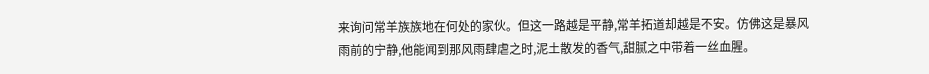来询问常羊族族地在何处的家伙。但这一路越是平静,常羊拓道却越是不安。仿佛这是暴风雨前的宁静,他能闻到那风雨肆虐之时,泥土散发的香气,甜腻之中带着一丝血腥。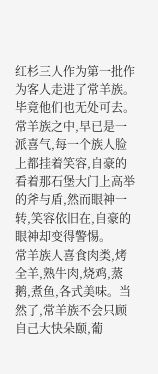红杉三人作为第一批作为客人走进了常羊族。毕竟他们也无处可去。
常羊族之中,早已是一派喜气,每一个族人脸上都挂着笑容,自豪的看着那石堡大门上高举的斧与盾,然而眼神一转,笑容依旧在,自豪的眼神却变得警惕。
常羊族人喜食肉类,烤全羊,熟牛肉,烧鸡,蒸鹅,煮鱼,各式美味。当然了,常羊族不会只顾自己大快朵颐,葡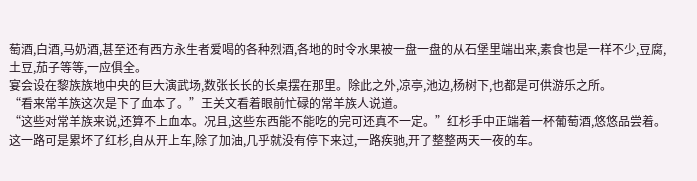萄酒,白酒,马奶酒,甚至还有西方永生者爱喝的各种烈酒,各地的时令水果被一盘一盘的从石堡里端出来,素食也是一样不少,豆腐,土豆,茄子等等,一应俱全。
宴会设在黎族族地中央的巨大演武场,数张长长的长桌摆在那里。除此之外,凉亭,池边,杨树下,也都是可供游乐之所。
“看来常羊族这次是下了血本了。”王关文看着眼前忙碌的常羊族人说道。
“这些对常羊族来说,还算不上血本。况且,这些东西能不能吃的完可还真不一定。”红杉手中正端着一杯葡萄酒,悠悠品尝着。
这一路可是累坏了红杉,自从开上车,除了加油,几乎就没有停下来过,一路疾驰,开了整整两天一夜的车。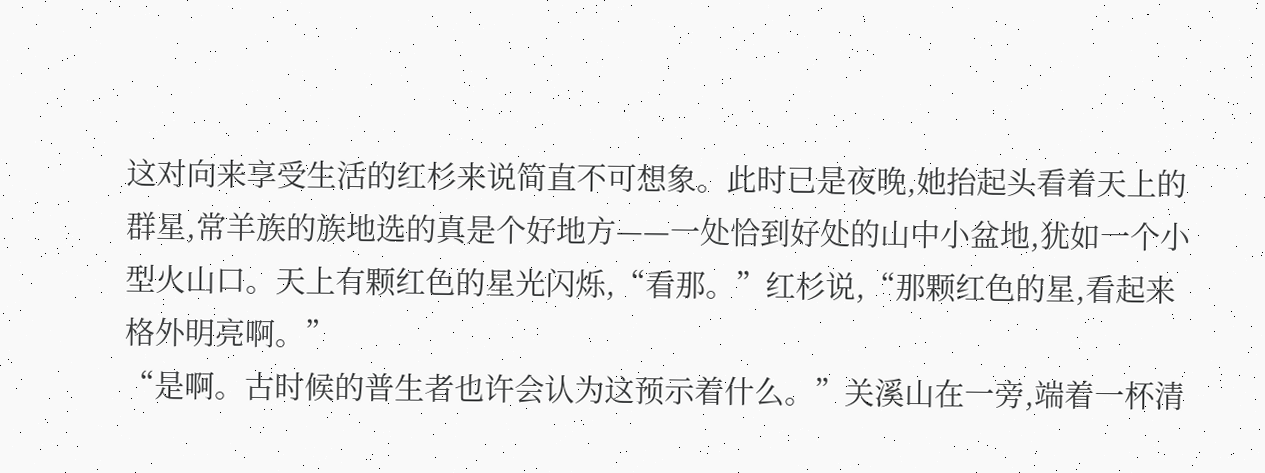这对向来享受生活的红杉来说简直不可想象。此时已是夜晚,她抬起头看着天上的群星,常羊族的族地选的真是个好地方——一处恰到好处的山中小盆地,犹如一个小型火山口。天上有颗红色的星光闪烁,“看那。”红杉说,“那颗红色的星,看起来格外明亮啊。”
“是啊。古时候的普生者也许会认为这预示着什么。”关溪山在一旁,端着一杯清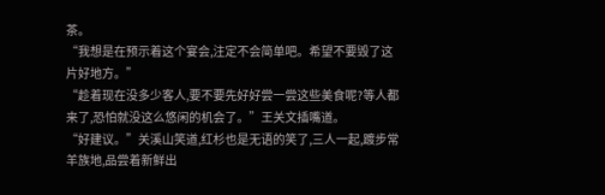茶。
“我想是在预示着这个宴会,注定不会简单吧。希望不要毁了这片好地方。”
“趁着现在没多少客人,要不要先好好尝一尝这些美食呢?等人都来了,恐怕就没这么悠闲的机会了。”王关文插嘴道。
“好建议。”关溪山笑道,红杉也是无语的笑了,三人一起,踱步常羊族地,品尝着新鲜出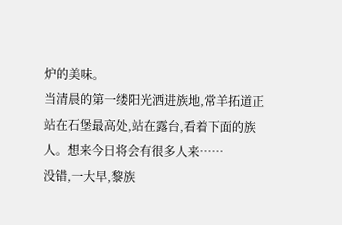炉的美味。
当清晨的第一缕阳光洒进族地,常羊拓道正站在石堡最高处,站在露台,看着下面的族人。想来今日将会有很多人来……
没错,一大早,黎族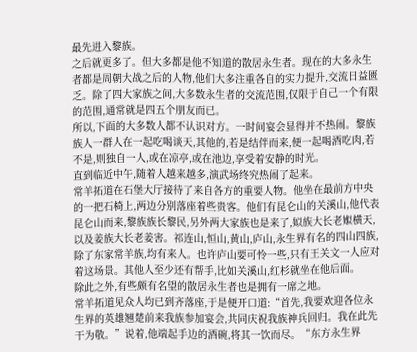最先进入黎族。
之后就更多了。但大多都是他不知道的散居永生者。现在的大多永生者都是周朝大战之后的人物,他们大多注重各自的实力提升,交流日益匮乏。除了四大家族之间,大多数永生者的交流范围,仅限于自己一个有限的范围,通常就是四五个朋友而已。
所以,下面的大多数人都不认识对方。一时间宴会显得并不热闹。黎族族人一群人在一起吃喝谈天,其他的,若是结伴而来,便一起喝酒吃肉,若不是,则独自一人,或在凉亭,或在池边,享受着安静的时光。
直到临近中午,随着人越来越多,演武场终究热闹了起来。
常羊拓道在石堡大厅接待了来自各方的重要人物。他坐在最前方中央的一把石椅上,两边分别落座着些贵客。他们有昆仑山的关溪山,他代表昆仑山而来,黎族族长黎民,另外两大家族也是来了,姒族大长老娰横天,以及姜族大长老姜害。祁连山,恒山,黄山,庐山,永生界有名的四山四族,除了东家常羊族,均有来人。也许庐山要可怜一些,只有王关文一人应对着这场景。其他人至少还有帮手,比如关溪山,红杉就坐在他后面。
除此之外,有些颇有名望的散居永生者也是拥有一席之地。
常羊拓道见众人均已到齐落座,于是便开口道:“首先,我要欢迎各位永生界的英雄翘楚前来我族参加宴会,共同庆祝我族神兵回归。我在此先干为敬。”说着,他端起手边的酒碗,将其一饮而尽。“东方永生界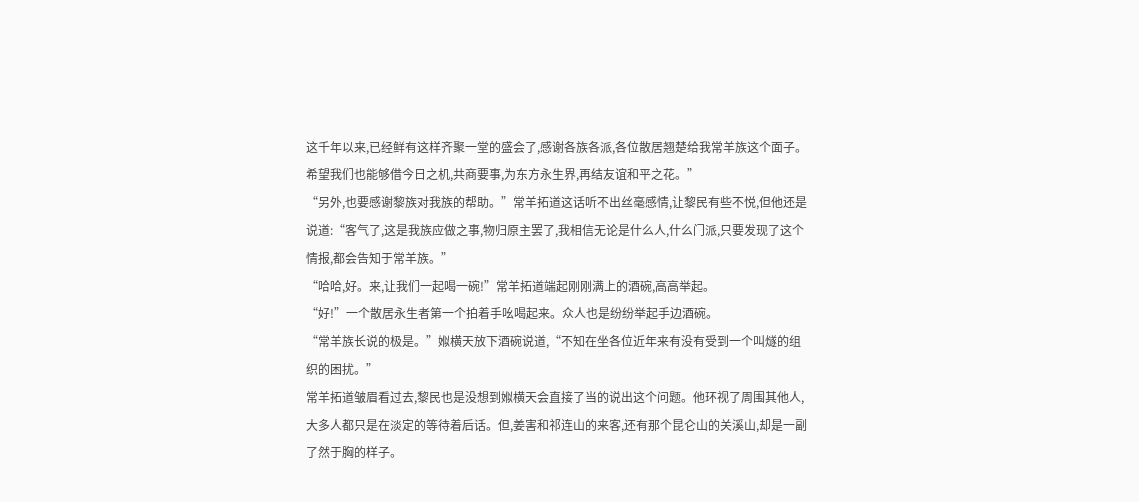这千年以来,已经鲜有这样齐聚一堂的盛会了,感谢各族各派,各位散居翘楚给我常羊族这个面子。希望我们也能够借今日之机,共商要事,为东方永生界,再结友谊和平之花。”
“另外,也要感谢黎族对我族的帮助。”常羊拓道这话听不出丝毫感情,让黎民有些不悦,但他还是说道:“客气了,这是我族应做之事,物归原主罢了,我相信无论是什么人,什么门派,只要发现了这个情报,都会告知于常羊族。”
“哈哈,好。来,让我们一起喝一碗!”常羊拓道端起刚刚满上的酒碗,高高举起。
“好!”一个散居永生者第一个拍着手吆喝起来。众人也是纷纷举起手边酒碗。
“常羊族长说的极是。”娰横天放下酒碗说道,“不知在坐各位近年来有没有受到一个叫燧的组织的困扰。”
常羊拓道皱眉看过去,黎民也是没想到娰横天会直接了当的说出这个问题。他环视了周围其他人,大多人都只是在淡定的等待着后话。但,姜害和祁连山的来客,还有那个昆仑山的关溪山,却是一副了然于胸的样子。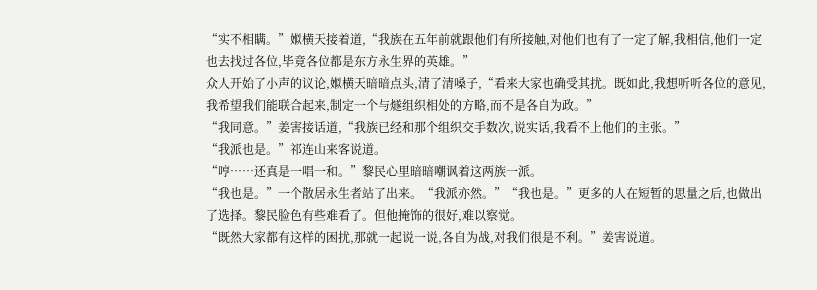“实不相瞒。”娰横天接着道,“我族在五年前就跟他们有所接触,对他们也有了一定了解,我相信,他们一定也去找过各位,毕竟各位都是东方永生界的英雄。”
众人开始了小声的议论,娰横天暗暗点头,清了清嗓子,“看来大家也确受其扰。既如此,我想听听各位的意见,我希望我们能联合起来,制定一个与燧组织相处的方略,而不是各自为政。”
“我同意。”姜害接话道,“我族已经和那个组织交手数次,说实话,我看不上他们的主张。”
“我派也是。”祁连山来客说道。
“哼……还真是一唱一和。”黎民心里暗暗嘲讽着这两族一派。
“我也是。”一个散居永生者站了出来。“我派亦然。”“我也是。”更多的人在短暂的思量之后,也做出了选择。黎民脸色有些难看了。但他掩饰的很好,难以察觉。
“既然大家都有这样的困扰,那就一起说一说,各自为战,对我们很是不利。”姜害说道。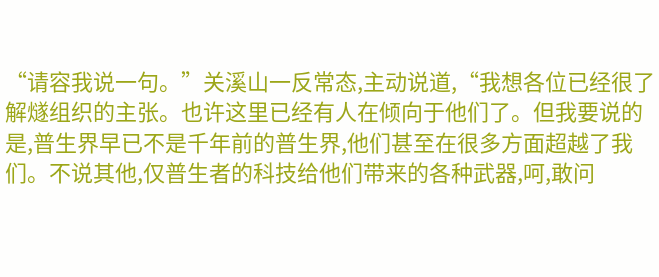“请容我说一句。”关溪山一反常态,主动说道,“我想各位已经很了解燧组织的主张。也许这里已经有人在倾向于他们了。但我要说的是,普生界早已不是千年前的普生界,他们甚至在很多方面超越了我们。不说其他,仅普生者的科技给他们带来的各种武器,呵,敢问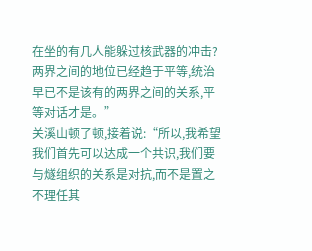在坐的有几人能躲过核武器的冲击?两界之间的地位已经趋于平等,统治早已不是该有的两界之间的关系,平等对话才是。”
关溪山顿了顿,接着说:“所以,我希望我们首先可以达成一个共识,我们要与燧组织的关系是对抗,而不是置之不理任其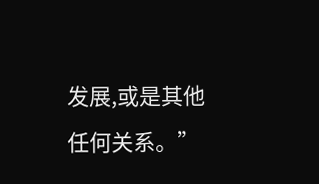发展,或是其他任何关系。”